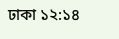ঢাকা ১২:১৪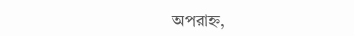অপরাহ্ন,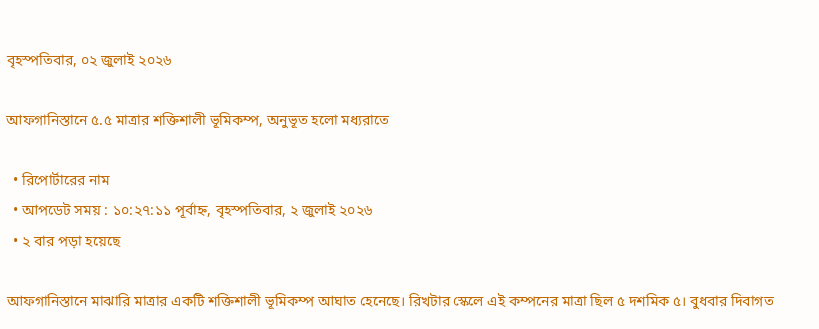বৃহস্পতিবার, ০২ জুলাই ২০২৬

আফগানিস্তানে ৫.৫ মাত্রার শক্তিশালী ভূমিকম্প, অনুভূত হলো মধ্যরাতে

  • রিপোর্টারের নাম
  • আপডেট সময় : ১০:২৭:১১ পূর্বাহ্ন, বৃহস্পতিবার, ২ জুলাই ২০২৬
  • ২ বার পড়া হয়েছে

আফগানিস্তানে মাঝারি মাত্রার একটি শক্তিশালী ভূমিকম্প আঘাত হেনেছে। রিখটার স্কেলে এই কম্পনের মাত্রা ছিল ৫ দশমিক ৫। বুধবার দিবাগত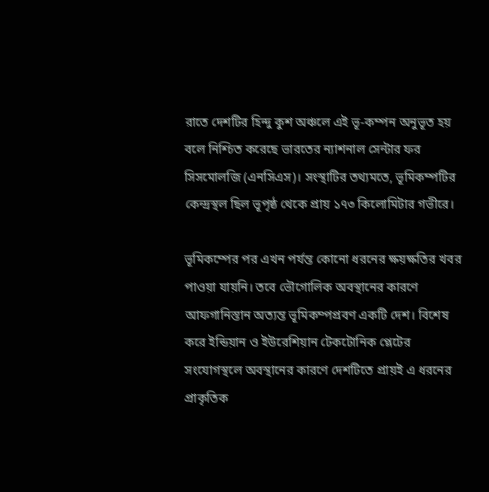রাতে দেশটির হিন্দু কুশ অঞ্চলে এই ভূ-কম্পন অনুভূত হয় বলে নিশ্চিত করেছে ভারতের ন্যাশনাল সেন্টার ফর সিসমোলজি (এনসিএস)। সংস্থাটির তথ্যমতে, ভূমিকম্পটির কেন্দ্রস্থল ছিল ভূপৃষ্ঠ থেকে প্রায় ১৭৩ কিলোমিটার গভীরে।

ভূমিকম্পের পর এখন পর্যন্ত কোনো ধরনের ক্ষয়ক্ষতির খবর পাওয়া যায়নি। তবে ভৌগোলিক অবস্থানের কারণে আফগানিস্তান অত্যন্ত ভূমিকম্পপ্রবণ একটি দেশ। বিশেষ করে ইন্ডিয়ান ও ইউরেশিয়ান টেকটোনিক প্লেটের সংযোগস্থলে অবস্থানের কারণে দেশটিতে প্রায়ই এ ধরনের প্রাকৃতিক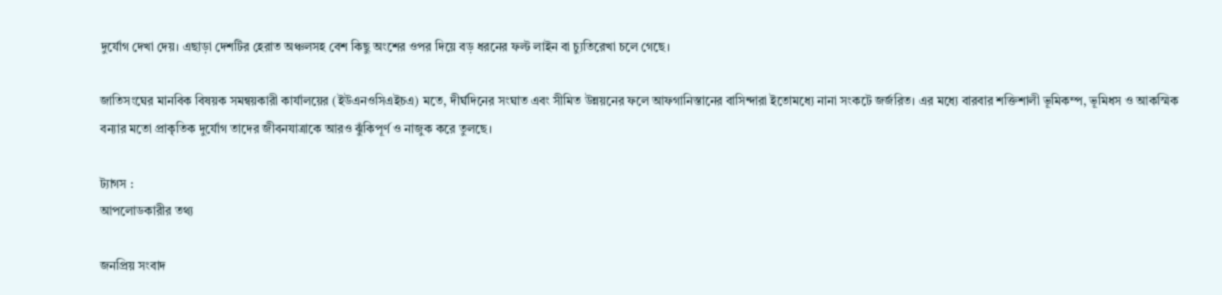দুর্যোগ দেখা দেয়। এছাড়া দেশটির হেরাত অঞ্চলসহ বেশ কিছু অংশের ওপর দিয়ে বড় ধরনের ফল্ট লাইন বা চ্যুতিরেখা চলে গেছে।

জাতিসংঘের মানবিক বিষয়ক সমন্বয়কারী কার্যালয়ের (ইউএনওসিএইচএ) মতে, দীর্ঘদিনের সংঘাত এবং সীমিত উন্নয়নের ফলে আফগানিস্তানের বাসিন্দারা ইতোমধ্যে নানা সংকটে জর্জরিত। এর মধ্যে বারবার শক্তিশালী ভূমিকম্প, ভূমিধস ও আকস্মিক বন্যার মতো প্রাকৃতিক দুর্যোগ তাদের জীবনযাত্রাকে আরও ঝুঁকিপূর্ণ ও নাজুক করে তুলছে।

ট্যাগস :
আপলোডকারীর তথ্য

জনপ্রিয় সংবাদ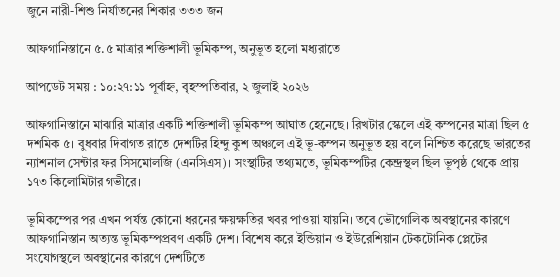জুনে নারী-শিশু নির্যাতনের শিকার ৩৩৩ জন

আফগানিস্তানে ৫.৫ মাত্রার শক্তিশালী ভূমিকম্প, অনুভূত হলো মধ্যরাতে

আপডেট সময় : ১০:২৭:১১ পূর্বাহ্ন, বৃহস্পতিবার, ২ জুলাই ২০২৬

আফগানিস্তানে মাঝারি মাত্রার একটি শক্তিশালী ভূমিকম্প আঘাত হেনেছে। রিখটার স্কেলে এই কম্পনের মাত্রা ছিল ৫ দশমিক ৫। বুধবার দিবাগত রাতে দেশটির হিন্দু কুশ অঞ্চলে এই ভূ-কম্পন অনুভূত হয় বলে নিশ্চিত করেছে ভারতের ন্যাশনাল সেন্টার ফর সিসমোলজি (এনসিএস)। সংস্থাটির তথ্যমতে, ভূমিকম্পটির কেন্দ্রস্থল ছিল ভূপৃষ্ঠ থেকে প্রায় ১৭৩ কিলোমিটার গভীরে।

ভূমিকম্পের পর এখন পর্যন্ত কোনো ধরনের ক্ষয়ক্ষতির খবর পাওয়া যায়নি। তবে ভৌগোলিক অবস্থানের কারণে আফগানিস্তান অত্যন্ত ভূমিকম্পপ্রবণ একটি দেশ। বিশেষ করে ইন্ডিয়ান ও ইউরেশিয়ান টেকটোনিক প্লেটের সংযোগস্থলে অবস্থানের কারণে দেশটিতে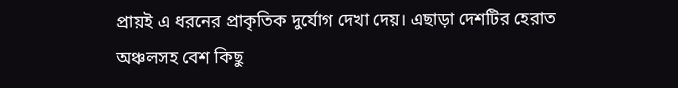প্রায়ই এ ধরনের প্রাকৃতিক দুর্যোগ দেখা দেয়। এছাড়া দেশটির হেরাত অঞ্চলসহ বেশ কিছু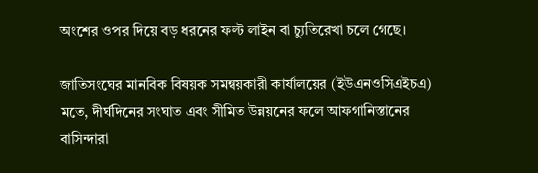অংশের ওপর দিয়ে বড় ধরনের ফল্ট লাইন বা চ্যুতিরেখা চলে গেছে।

জাতিসংঘের মানবিক বিষয়ক সমন্বয়কারী কার্যালয়ের (ইউএনওসিএইচএ) মতে, দীর্ঘদিনের সংঘাত এবং সীমিত উন্নয়নের ফলে আফগানিস্তানের বাসিন্দারা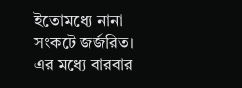ইতোমধ্যে নানা সংকটে জর্জরিত। এর মধ্যে বারবার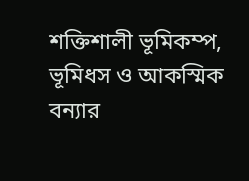শক্তিশালী ভূমিকম্প, ভূমিধস ও আকস্মিক বন্যার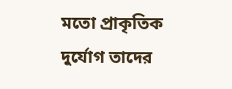মতো প্রাকৃতিক দুর্যোগ তাদের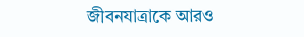জীবনযাত্রাকে আরও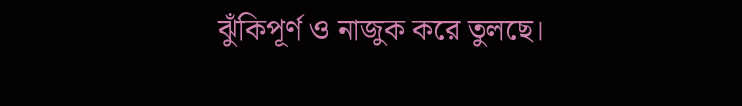ঝুঁকিপূর্ণ ও নাজুক করে তুলছে।